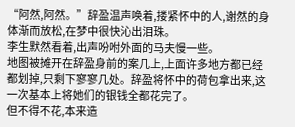“阿然,阿然。”辞盈温声唤着,搂紧怀中的人,谢然的身体渐而放松,在梦中很快沁出泪珠。
李生默然看着,出声吩咐外面的马夫慢一些。
地图被摊开在辞盈身前的案几上,上面许多地方都已经都划掉,只剩下寥寥几处。辞盈将怀中的荷包拿出来,这一次基本上将她们的银钱全都花完了。
但不得不花,本来造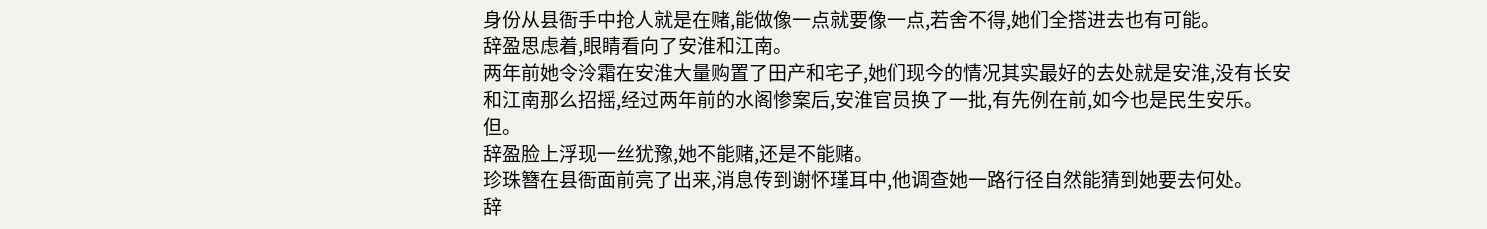身份从县衙手中抢人就是在赌,能做像一点就要像一点,若舍不得,她们全搭进去也有可能。
辞盈思虑着,眼睛看向了安淮和江南。
两年前她令泠霜在安淮大量购置了田产和宅子,她们现今的情况其实最好的去处就是安淮,没有长安和江南那么招摇,经过两年前的水阁惨案后,安淮官员换了一批,有先例在前,如今也是民生安乐。
但。
辞盈脸上浮现一丝犹豫,她不能赌,还是不能赌。
珍珠簪在县衙面前亮了出来,消息传到谢怀瑾耳中,他调查她一路行径自然能猜到她要去何处。
辞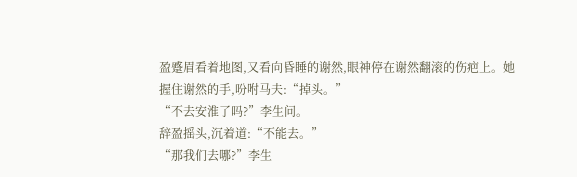盈蹙眉看着地图,又看向昏睡的谢然,眼神停在谢然翻滚的伤疤上。她握住谢然的手,吩咐马夫:“掉头。”
“不去安淮了吗?”李生问。
辞盈摇头,沉着道:“不能去。”
“那我们去哪?”李生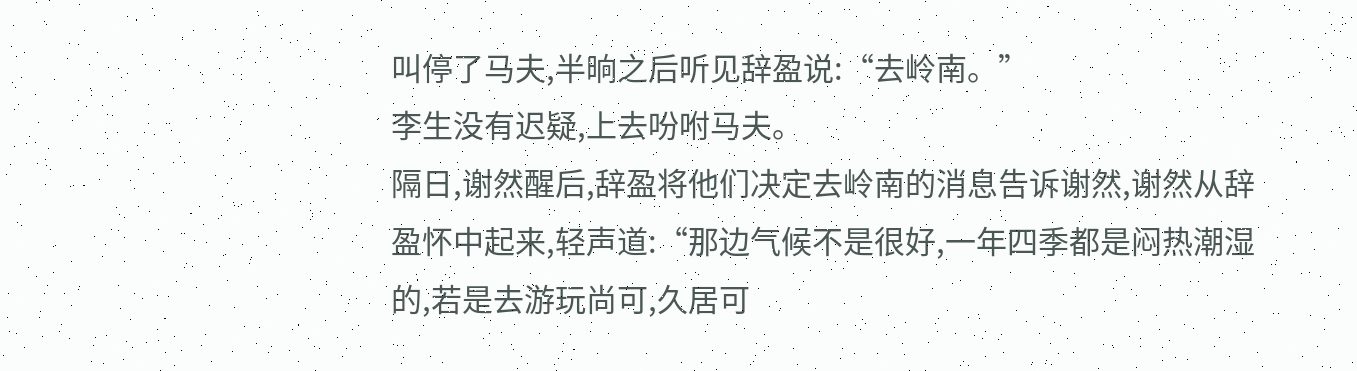叫停了马夫,半晌之后听见辞盈说:“去岭南。”
李生没有迟疑,上去吩咐马夫。
隔日,谢然醒后,辞盈将他们决定去岭南的消息告诉谢然,谢然从辞盈怀中起来,轻声道:“那边气候不是很好,一年四季都是闷热潮湿的,若是去游玩尚可,久居可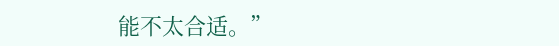能不太合适。”